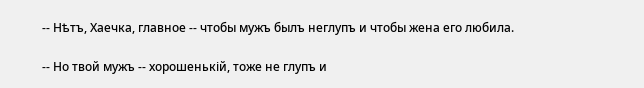-- Нѣтъ, Хаечка, главное -- чтобы мужъ былъ неглупъ и чтобы жена его любила.

-- Но твой мужъ -- хорошенькій, тоже не глупъ и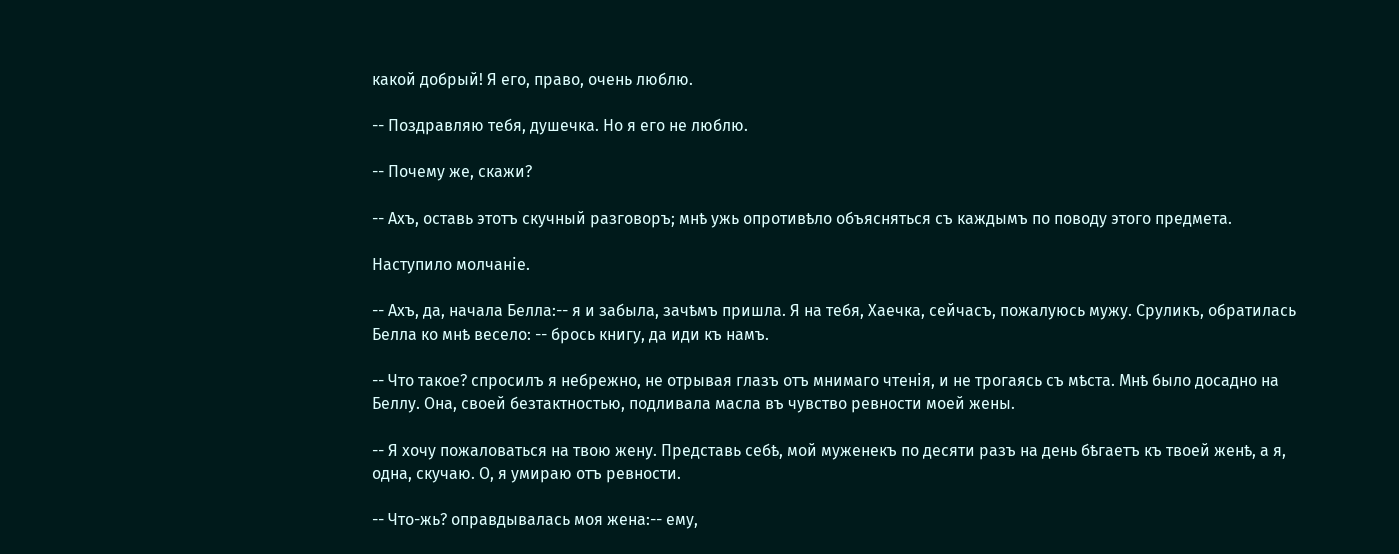какой добрый! Я его, право, очень люблю.

-- Поздравляю тебя, душечка. Но я его не люблю.

-- Почему же, скажи?

-- Ахъ, оставь этотъ скучный разговоръ; мнѣ ужь опротивѣло объясняться съ каждымъ по поводу этого предмета.

Наступило молчаніе.

-- Ахъ, да, начала Белла:-- я и забыла, зачѣмъ пришла. Я на тебя, Хаечка, сейчасъ, пожалуюсь мужу. Сруликъ, обратилась Белла ко мнѣ весело: -- брось книгу, да иди къ намъ.

-- Что такое? спросилъ я небрежно, не отрывая глазъ отъ мнимаго чтенія, и не трогаясь съ мѣста. Мнѣ было досадно на Беллу. Она, своей безтактностью, подливала масла въ чувство ревности моей жены.

-- Я хочу пожаловаться на твою жену. Представь себѣ, мой муженекъ по десяти разъ на день бѣгаетъ къ твоей женѣ, а я, одна, скучаю. О, я умираю отъ ревности.

-- Что-жь? оправдывалась моя жена:-- ему,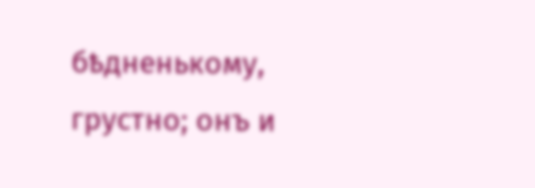бѣдненькому, грустно; онъ и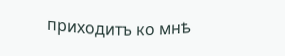приходитъ ко мнѣ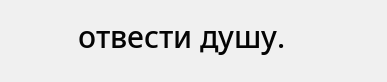отвести душу.